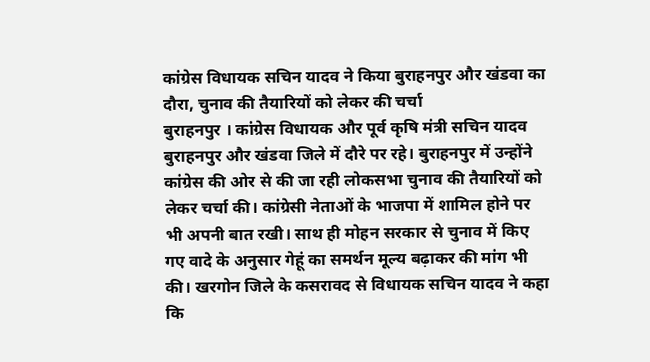कांग्रेस विधायक सचिन यादव ने किया बुराहनपुर और खंडवा का दौरा, चुनाव की तैयारियों को लेकर की चर्चा
बुराहनपुर । कांग्रेस विधायक और पूर्व कृषि मंत्री सचिन यादव बुराहनपुर और खंडवा जिले में दौरे पर रहे। बुराहनपुर में उन्होंने कांग्रेस की ओर से की जा रही लोकसभा चुनाव की तैयारियों को लेकर चर्चा की। कांग्रेसी नेताओं के भाजपा में शामिल होने पर भी अपनी बात रखी। साथ ही मोहन सरकार से चुनाव में किए गए वादे के अनुसार गेहूं का समर्थन मूल्य बढ़ाकर की मांग भी की। खरगोन जिले के कसरावद से विधायक सचिन यादव ने कहा कि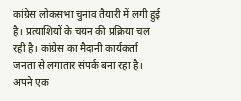कांग्रेस लोकसभा चुनाव तैयारी में लगी हुई है। प्रत्याशियों के चयन की प्रक्रिया चल रही है। कांग्रेस का मैदानी कार्यकर्ता जनता से लगातार संपर्क बना रहा है। अपने एक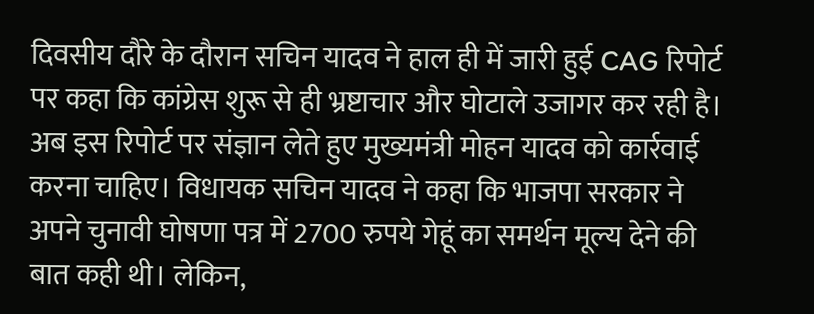दिवसीय दौरे के दौरान सचिन यादव ने हाल ही में जारी हुई CAG रिपोर्ट पर कहा कि कांग्रेस शुरू से ही भ्रष्टाचार और घोटाले उजागर कर रही है। अब इस रिपोर्ट पर संज्ञान लेते हुए मुख्यमंत्री मोहन यादव को कार्रवाई करना चाहिए। विधायक सचिन यादव ने कहा कि भाजपा सरकार ने अपने चुनावी घोषणा पत्र में 2700 रुपये गेहूं का समर्थन मूल्य देने की बात कही थी। लेकिन,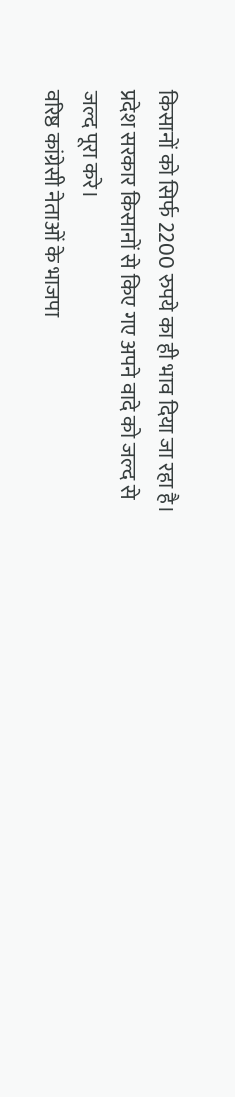किसानों को सिर्फ 2200 रुपये का ही भाव दिया जा रहा है। प्रदेश सरकार किसानों से किए गए अपने वादे को जल्द से जल्द पूरा करे।
वरिष्ठ कांग्रेसी नेताओं के भाजपा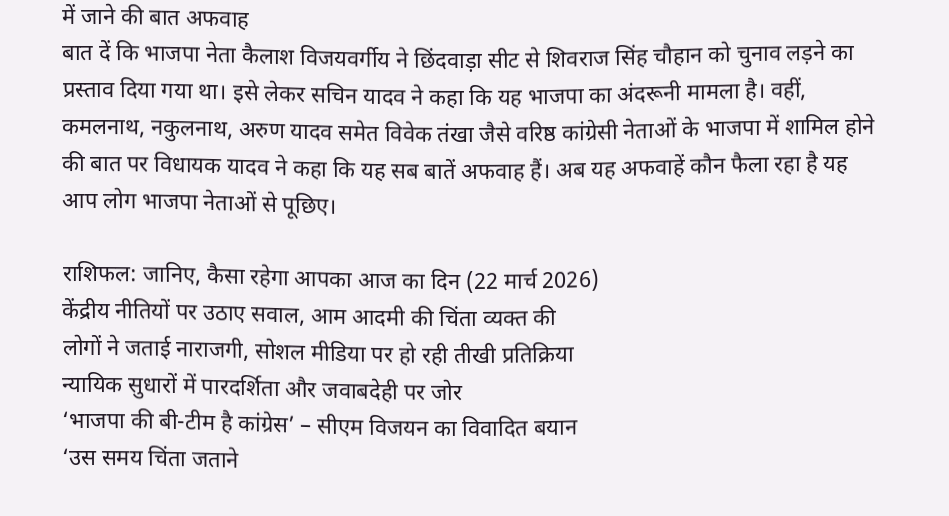में जाने की बात अफवाह
बात दें कि भाजपा नेता कैलाश विजयवर्गीय ने छिंदवाड़ा सीट से शिवराज सिंह चौहान को चुनाव लड़ने का प्रस्ताव दिया गया था। इसे लेकर सचिन यादव ने कहा कि यह भाजपा का अंदरूनी मामला है। वहीं, कमलनाथ, नकुलनाथ, अरुण यादव समेत विवेक तंखा जैसे वरिष्ठ कांग्रेसी नेताओं के भाजपा में शामिल होने की बात पर विधायक यादव ने कहा कि यह सब बातें अफवाह हैं। अब यह अफवाहें कौन फैला रहा है यह आप लोग भाजपा नेताओं से पूछिए।

राशिफल: जानिए, कैसा रहेगा आपका आज का दिन (22 मार्च 2026)
केंद्रीय नीतियों पर उठाए सवाल, आम आदमी की चिंता व्यक्त की
लोगों ने जताई नाराजगी, सोशल मीडिया पर हो रही तीखी प्रतिक्रिया
न्यायिक सुधारों में पारदर्शिता और जवाबदेही पर जोर
‘भाजपा की बी-टीम है कांग्रेस’ – सीएम विजयन का विवादित बयान
‘उस समय चिंता जताने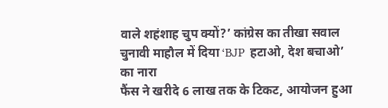वाले शहंशाह चुप क्यों?’ कांग्रेस का तीखा सवाल
चुनावी माहौल में दिया ‘BJP हटाओ, देश बचाओ’ का नारा
फैंस ने खरीदे 6 लाख तक के टिकट, आयोजन हुआ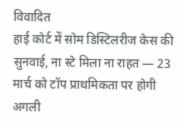विवादित
हाई कोर्ट में सोम डिस्टिलरीज केस की सुनवाई, ना स्टे मिला ना राहत — 23 मार्च को टॉप प्राथमिकता पर होगी अगली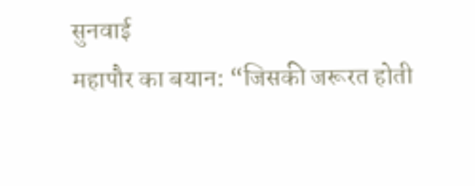सुनवाई
महापौर का बयान: “जिसकी जरूरत होती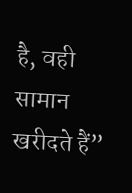है, वही सामान खरीदते हैं”